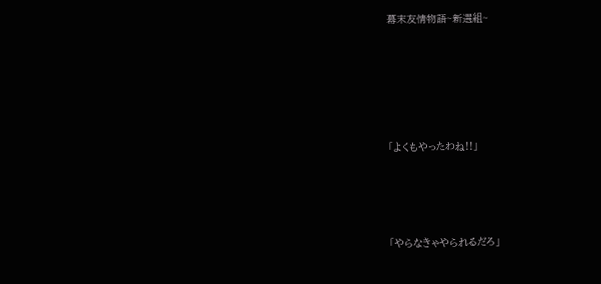幕末友情物語~新選組~







「よくもやったわね!!」





「やらなきゃやられるだろ」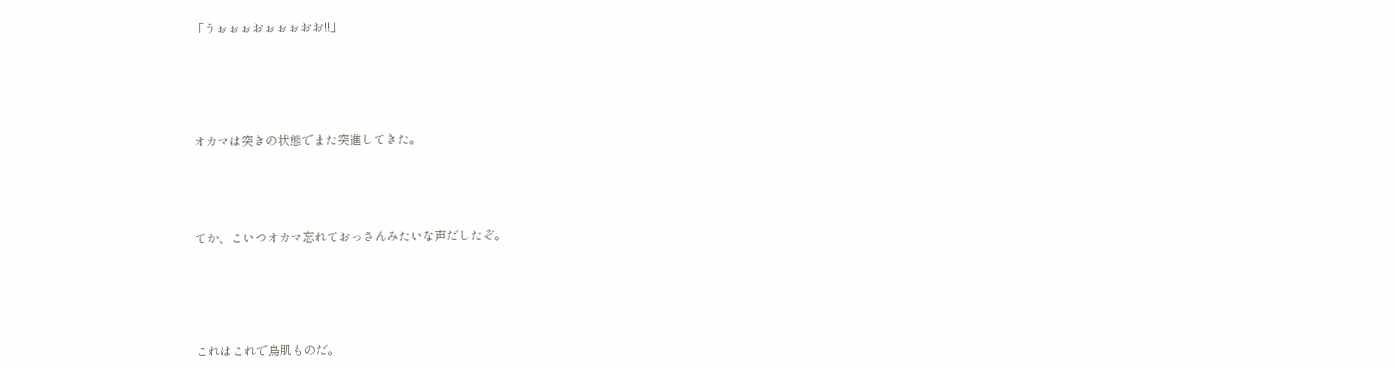「うぉぉぉおぉぉぉおお!!」






オカマは突きの状態でまた突進してきた。





てか、こいつオカマ忘れておっさんみたいな声だしたぞ。






これはこれで鳥肌ものだ。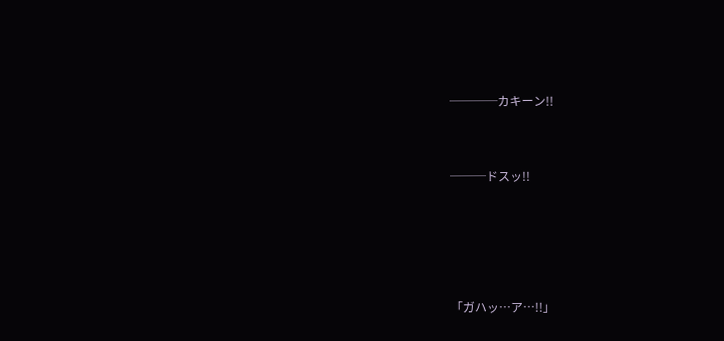────カキーン!!



───ドスッ!!






「ガハッ…ア…!!」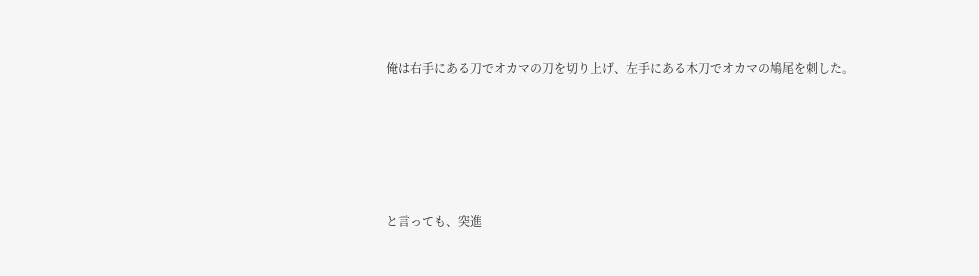俺は右手にある刀でオカマの刀を切り上げ、左手にある木刀でオカマの鳩尾を刺した。





と言っても、突進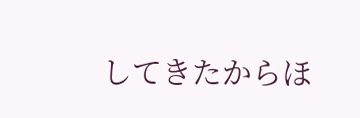してきたからほ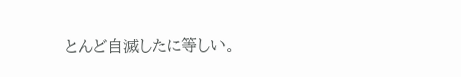とんど自滅したに等しい。